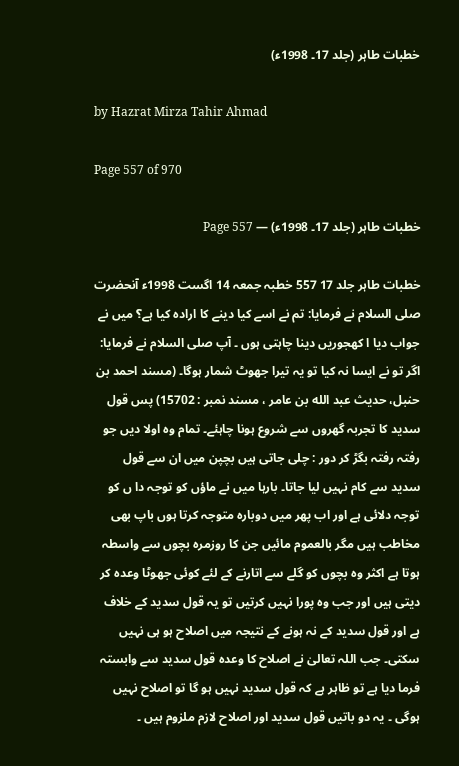خطبات طاہر (جلد 17۔ 1998ء)

by Hazrat Mirza Tahir Ahmad

Page 557 of 970

خطبات طاہر (جلد 17۔ 1998ء) — Page 557

خطبات طاہر جلد 17 557 خطبہ جمعہ 14 اگست 1998ء آنحضرت صلی السلام نے فرمایا: تم نے اسے کیا دینے کا ارادہ کیا ہے؟ میں نے جواب دیا ا کھجوریں دینا چاہتی ہوں ۔ آپ صلی السلام نے فرمایا: اگر تو نے ایسا نہ کیا تو یہ تیرا جھوٹ شمار ہوگا۔ (مسند احمد بن حنبل، حدیث عبد الله بن عامر ، مسند نمبر : 15702) پس قول سدید کا تجربہ گھروں سے شروع ہونا چاہئے۔ تمام وہ اولا دیں جو رفتہ رفتہ بگڑ کر دور : چلی جاتی ہیں بچپن میں ان سے قول سدید سے کام نہیں لیا جاتا۔ بارہا میں نے ماؤں کو توجہ دا ں کو توجہ دلائی ہے اور اب پھر میں دوبارہ متوجہ کرتا ہوں باپ بھی مخاطب ہیں مگر بالعموم مائیں جن کا روزمرہ بچوں سے واسطہ ہوتا ہے اکثر وہ بچوں کو گلے سے اتارنے کے لئے کوئی جھوٹا وعدہ کر دیتی ہیں اور جب وہ پورا نہیں کرتیں تو یہ قول سدید کے خلاف ہے اور قول سدید کے نہ ہونے کے نتیجہ میں اصلاح ہو ہی نہیں سکتی۔ جب اللہ تعالیٰ نے اصلاح کا وعدہ قول سدید سے وابستہ فرما دیا ہے تو ظاہر ہے کہ قول سدید نہیں ہو گا تو اصلاح نہیں ہوگی ۔ یہ دو باتیں قول سدید اور اصلاح لازم ملزوم ہیں ۔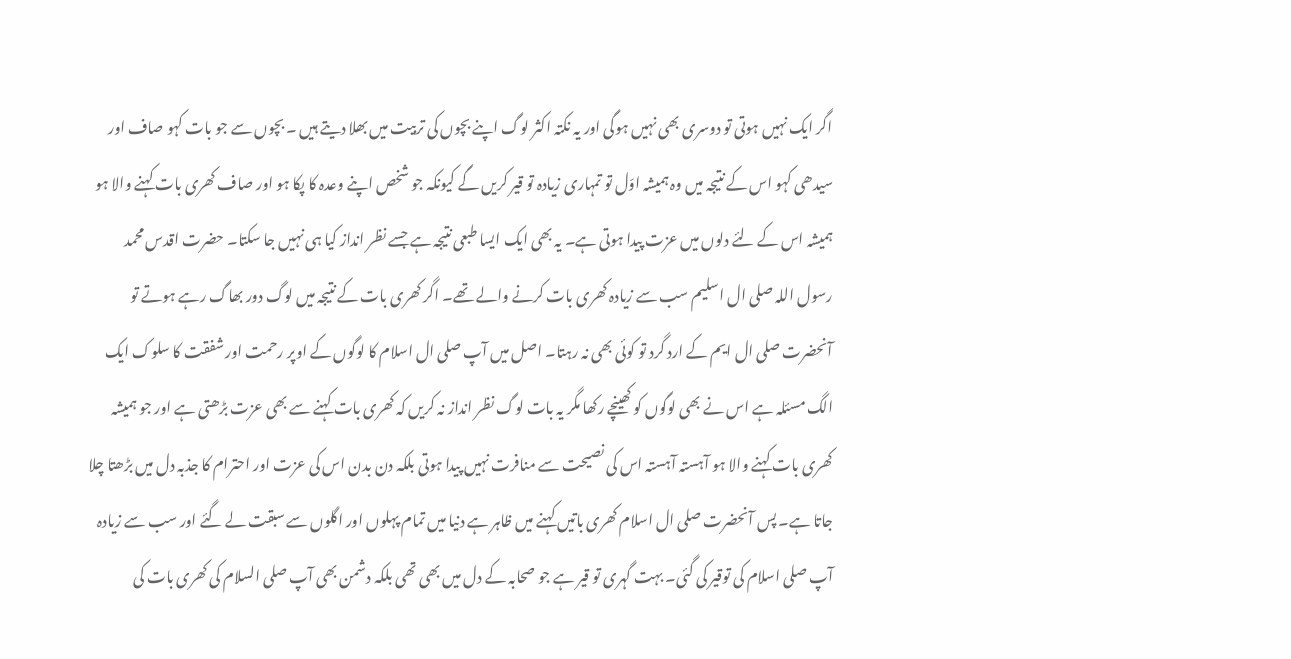اگر ایک نہیں ہوتی تو دوسری بھی نہیں ہوگی اور یہ نکتہ اکثر لوگ اپنے بچوں کی تربیت میں بھلا دیتے ہیں ۔ بچوں سے جو بات کہو صاف اور سیدھی کہو اس کے نتیجہ میں وہ ہمیشہ اوّل تو تمہاری زیادہ تو قیر کریں گے کیونکہ جو شخص اپنے وعدہ کا پکا ہو اور صاف کھری بات کہنے والا ہو ہمیشہ اس کے لئے دلوں میں عزت پیدا ہوتی ہے۔ یہ بھی ایک ایسا طبعی نتیجہ ہے جسے نظر انداز کیا ہی نہیں جا سکتا۔ حضرت اقدس محمد رسول اللہ صلی ال اسلیم سب سے زیادہ کھری بات کرنے والے تھے۔ اگر کھری بات کے نتیجہ میں لوگ دور بھاگ رہے ہوتے تو آنحضرت صلی ال ایم کے ارد گرد تو کوئی بھی نہ رہتا۔ اصل میں آپ صلی ال اسلام کا لوگوں کے اوپر رحمت اور شفقت کا سلوک ایک الگ مسئلہ ہے اس نے بھی لوگوں کو کھینچے رکھا مگر یہ بات لوگ نظر انداز نہ کریں کہ کھری بات کہنے سے بھی عزت بڑھتی ہے اور جو ہمیشہ کھری بات کہنے والا ہو آہستہ آہستہ اس کی نصیحت سے منافرت نہیں پیدا ہوتی بلکہ دن بدن اس کی عزت اور احترام کا جذبہ دل میں بڑھتا چلا جاتا ہے۔ پس آنحضرت صلی ال اسلام کھری باتیں کہنے میں ظاہر ہے دنیا میں تمام پہلوں اور اگلوں سے سبقت لے گئے اور سب سے زیادہ آپ صلی اسلام کی توقیر کی گئی۔ بہت گہری تو قیر ہے جو صحابہ کے دل میں بھی تھی بلکہ دشمن بھی آپ صلی السلام کی کھری بات کی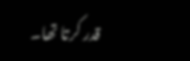قدر کرتا تھا۔